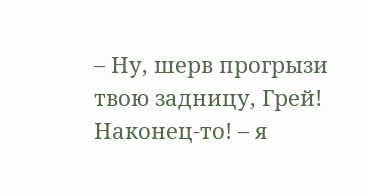– Ну, шерв прогрызи твою задницу, Грей! Наконец-то! – я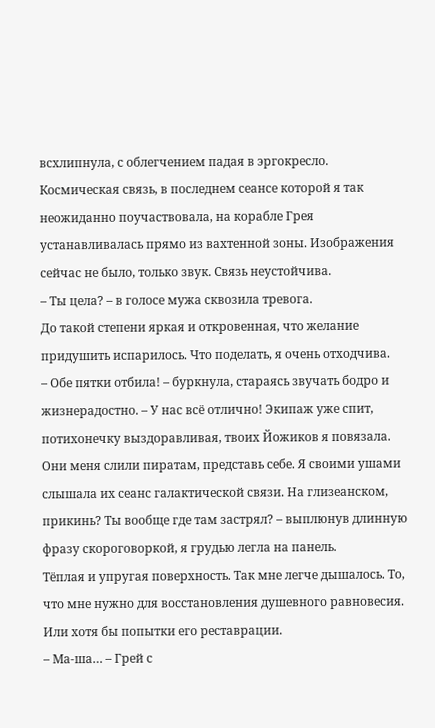всхлипнула, с облегчением падая в эргокресло.
Космическая связь, в последнем сеансе которой я так неожиданно поучаствовала, на корабле Грея устанавливалась прямо из вахтенной зоны. Изображения сейчас не было, только звук. Связь неустойчива.
– Ты цела? – в голосе мужа сквозила тревога.
До такой степени яркая и откровенная, что желание придушить испарилось. Что поделать, я очень отходчива.
– Обе пятки отбила! – буркнула, стараясь звучать бодро и жизнерадостно. – У нас всё отлично! Экипаж уже спит, потихонечку выздоравливая, твоих Йожиков я повязала. Они меня слили пиратам, представь себе. Я своими ушами слышала их сеанс галактической связи. На глизеанском, прикинь? Ты вообще где там застрял? – выплюнув длинную фразу скороговоркой, я грудью легла на панель.
Тёплая и упругая поверхность. Так мне легче дышалось. То, что мне нужно для восстановления душевного равновесия. Или хотя бы попытки его реставрации.
– Ма-ша… – Грей с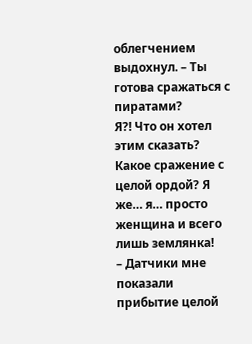облегчением выдохнул. – Ты готова сражаться с пиратами?
Я?! Что он хотел этим сказать? Какое сражение с целой ордой? Я же… я… просто женщина и всего лишь землянка!
– Датчики мне показали прибытие целой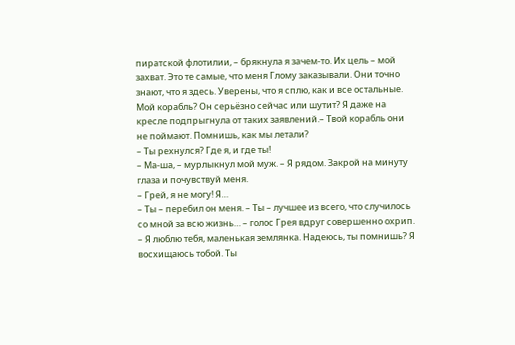пиратской флотилии, – брякнула я зачем-то. Их цель – мой захват. Это те самые, что меня Глому заказывали. Они точно знают, что я здесь. Уверены, что я сплю, как и все остальные.
Мой корабль? Он серьёзно сейчас или шутит? Я даже на кресле подпрыгнула от таких заявлений.– Твой корабль они не поймают. Помнишь, как мы летали?
– Ты рехнулся? Где я, и где ты!
– Ма-ша, – мурлыкнул мой муж. – Я рядом. Закрой на минуту глаза и почувствуй меня.
– Грей, я не могу! Я…
– Ты – перебил он меня. – Ты – лучшее из всего, что случилось со мной за всю жизнь… – голос Грея вдруг совершенно охрип. – Я люблю тебя, маленькая землянка. Надеюсь, ты помнишь? Я восхищаюсь тобой. Ты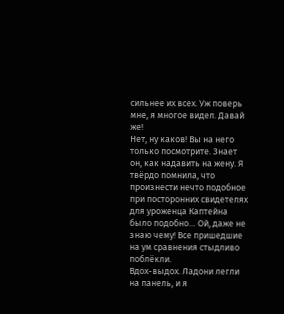сильнее их всех. Уж поверь мне, я многое видел. Давай же!
Нет, ну каков! Вы на него только посмотрите. Знает он, как надавить на жену. Я твёрдо помнила, что произнести нечто подобное при посторонних свидетелях для уроженца Каптейна было подобно… Ой, даже не знаю чему! Все пришедшие на ум сравнения стыдливо поблёкли.
Вдох-выдох. Ладони легли на панель, и я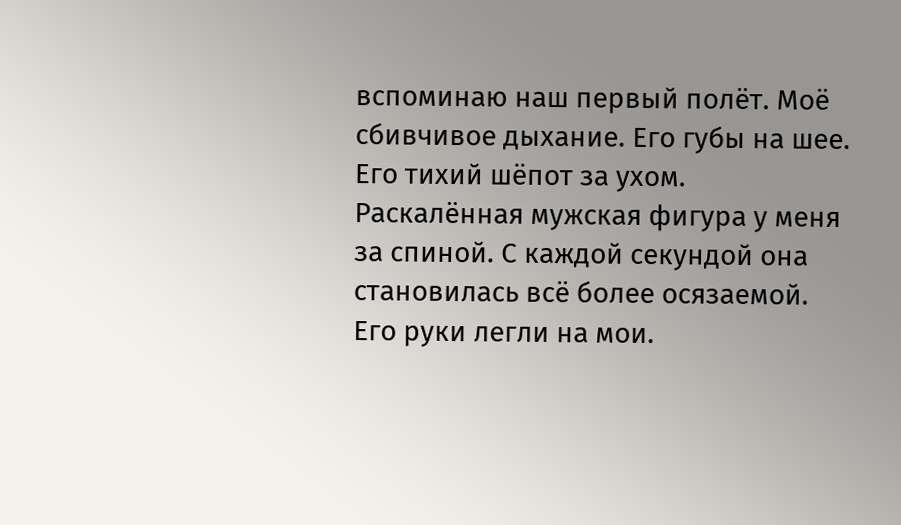вспоминаю наш первый полёт. Моё сбивчивое дыхание. Его губы на шее. Его тихий шёпот за ухом. Раскалённая мужская фигура у меня за спиной. С каждой секундой она становилась всё более осязаемой. Его руки легли на мои.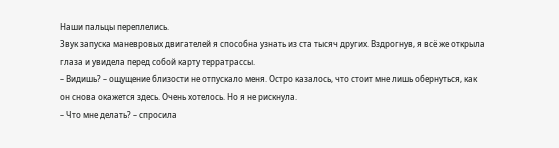Наши пальцы переплелись.
Звук запуска маневровых двигателей я способна узнать из ста тысяч других. Вздрогнув, я всё же открыла глаза и увидела перед собой карту терратрассы.
– Видишь? – ощущение близости не отпускало меня. Остро казалось, что стоит мне лишь обернуться, как он снова окажется здесь. Очень хотелось. Но я не рискнула.
– Что мне делать? – спросила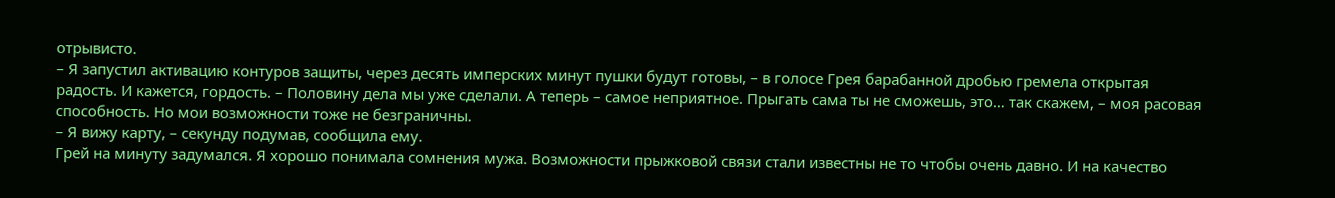отрывисто.
– Я запустил активацию контуров защиты, через десять имперских минут пушки будут готовы, – в голосе Грея барабанной дробью гремела открытая радость. И кажется, гордость. – Половину дела мы уже сделали. А теперь – самое неприятное. Прыгать сама ты не сможешь, это… так скажем, – моя расовая способность. Но мои возможности тоже не безграничны.
– Я вижу карту, – секунду подумав, сообщила ему.
Грей на минуту задумался. Я хорошо понимала сомнения мужа. Возможности прыжковой связи стали известны не то чтобы очень давно. И на качество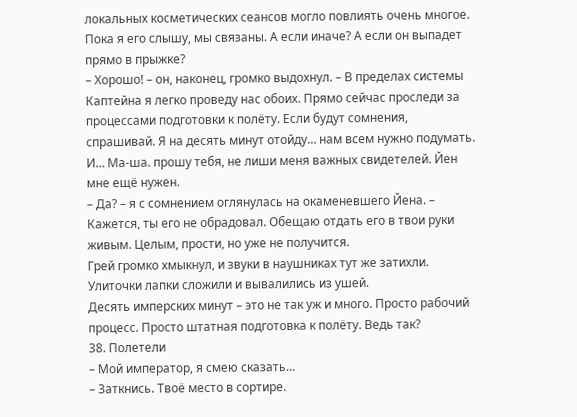локальных косметических сеансов могло повлиять очень многое. Пока я его слышу, мы связаны. А если иначе? А если он выпадет прямо в прыжке?
– Хорошо! – он, наконец, громко выдохнул. – В пределах системы Каптейна я легко проведу нас обоих. Прямо сейчас проследи за процессами подготовки к полёту. Если будут сомнения, спрашивай. Я на десять минут отойду… нам всем нужно подумать. И… Ма-ша. прошу тебя, не лиши меня важных свидетелей. Йен мне ещё нужен.
– Да? – я с сомнением оглянулась на окаменевшего Йена. – Кажется, ты его не обрадовал. Обещаю отдать его в твои руки живым. Целым, прости, но уже не получится.
Грей громко хмыкнул, и звуки в наушниках тут же затихли. Улиточки лапки сложили и вывалились из ушей.
Десять имперских минут – это не так уж и много. Просто рабочий процесс. Просто штатная подготовка к полёту. Ведь так?
38. Полетели
– Мой император, я смею сказать…
– Заткнись. Твоё место в сортире.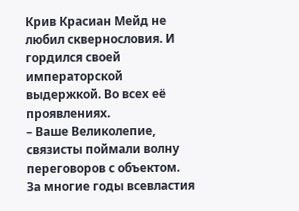Крив Красиан Мейд не любил сквернословия. И гордился своей императорской выдержкой. Во всех её проявлениях.
– Ваше Великолепие, связисты поймали волну переговоров с объектом.
За многие годы всевластия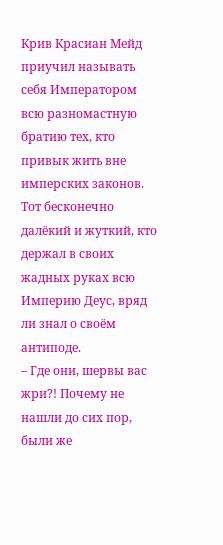Крив Красиан Мейд приучил называть себя Императором всю разномастную братию тех, кто привык жить вне имперских законов. Тот бесконечно далёкий и жуткий, кто держал в своих жадных руках всю Империю Деус, вряд ли знал о своём антиподе.
– Где они, шервы вас жри?! Почему не нашли до сих пор, были же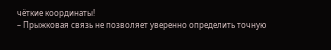чёткие координаты!
– Прыжковая связь не позволяет уверенно определить точную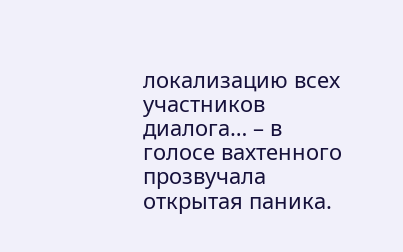локализацию всех участников диалога… – в голосе вахтенного прозвучала открытая паника.